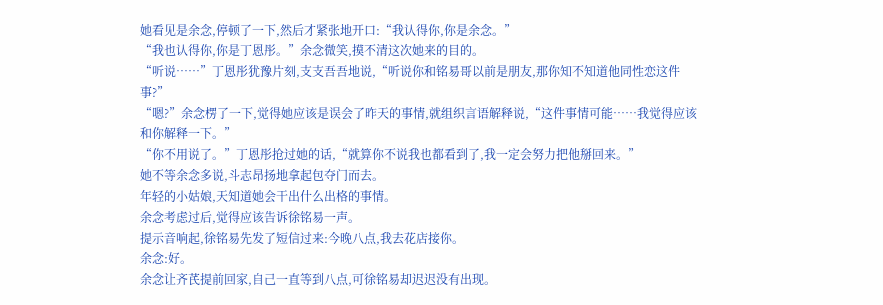她看见是余念,停顿了一下,然后才紧张地开口:“我认得你,你是余念。”
“我也认得你,你是丁恩彤。”余念微笑,摸不清这次她来的目的。
“听说……”丁恩彤犹豫片刻,支支吾吾地说,“听说你和铭易哥以前是朋友,那你知不知道他同性恋这件事?”
“嗯?”余念楞了一下,觉得她应该是误会了昨天的事情,就组织言语解释说,“这件事情可能……我觉得应该和你解释一下。”
“你不用说了。”丁恩彤抢过她的话,“就算你不说我也都看到了,我一定会努力把他掰回来。”
她不等余念多说,斗志昂扬地拿起包夺门而去。
年轻的小姑娘,天知道她会干出什么出格的事情。
余念考虑过后,觉得应该告诉徐铭易一声。
提示音响起,徐铭易先发了短信过来:今晚八点,我去花店接你。
余念:好。
余念让齐芪提前回家,自己一直等到八点,可徐铭易却迟迟没有出现。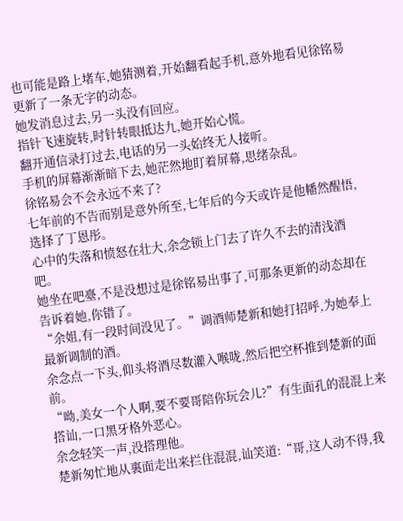也可能是路上堵车,她猜测着,开始翻看起手机,意外地看见徐铭易更新了一条无字的动态。
她发消息过去,另一头没有回应。
指针飞速旋转,时针转眼抵达九,她开始心慌。
翻开通信录打过去,电话的另一头始终无人接听。
手机的屏幕渐渐暗下去,她茫然地盯着屏幕,思绪杂乱。
徐铭易会不会永远不来了?
七年前的不告而别是意外所至,七年后的今天或许是他幡然醒悟,选择了丁恩彤。
心中的失落和愤怒在壮大,余念锁上门去了许久不去的清浅酒吧。
她坐在吧臺,不是没想过是徐铭易出事了,可那条更新的动态却在告诉着她,你错了。
“余姐,有一段时间没见了。”调酒师楚新和她打招呼,为她奉上最新调制的酒。
余念点一下头,仰头将酒尽数灌入喉咙,然后把空杯推到楚新的面前。
“呦,美女一个人啊,要不要哥陪你玩会儿?”有生面孔的混混上来搭讪,一口黑牙格外恶心。
余念轻笑一声,没搭理他。
楚新匆忙地从裏面走出来拦住混混,讪笑道:“哥,这人动不得,我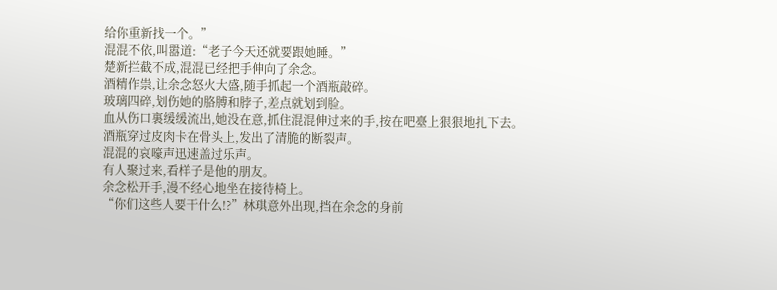给你重新找一个。”
混混不依,叫嚣道:“老子今天还就要跟她睡。”
楚新拦截不成,混混已经把手伸向了余念。
酒精作祟,让余念怒火大盛,随手抓起一个酒瓶敲碎。
玻璃四碎,划伤她的胳膊和脖子,差点就划到脸。
血从伤口裏缓缓流出,她没在意,抓住混混伸过来的手,按在吧臺上狠狠地扎下去。
酒瓶穿过皮肉卡在骨头上,发出了清脆的断裂声。
混混的哀嚎声迅速盖过乐声。
有人聚过来,看样子是他的朋友。
余念松开手,漫不经心地坐在接待椅上。
“你们这些人要干什么!?”林琪意外出现,挡在余念的身前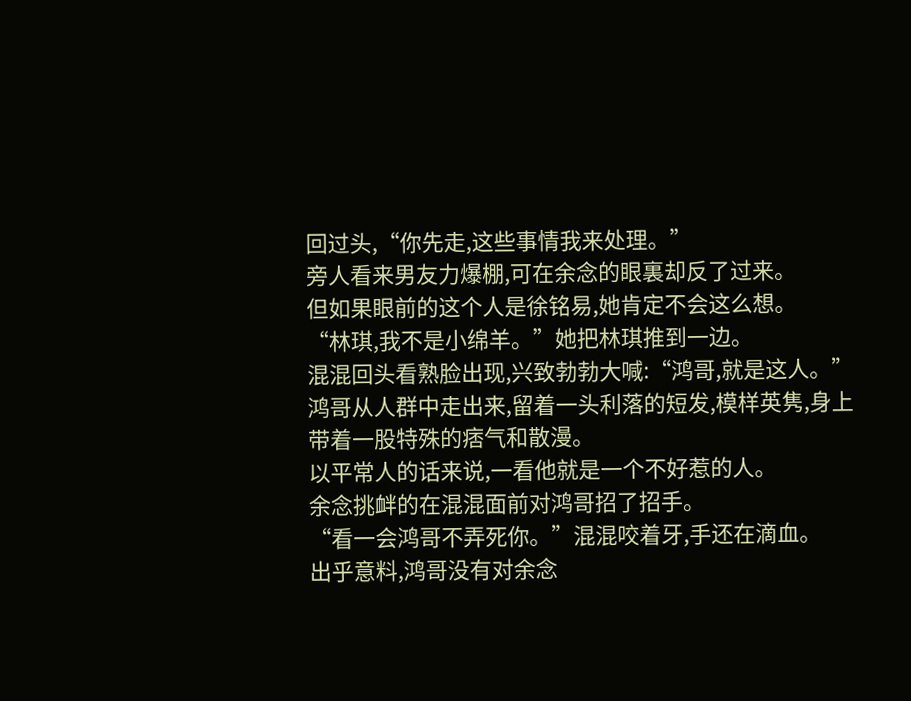回过头,“你先走,这些事情我来处理。”
旁人看来男友力爆棚,可在余念的眼裏却反了过来。
但如果眼前的这个人是徐铭易,她肯定不会这么想。
“林琪,我不是小绵羊。”她把林琪推到一边。
混混回头看熟脸出现,兴致勃勃大喊:“鸿哥,就是这人。”
鸿哥从人群中走出来,留着一头利落的短发,模样英隽,身上带着一股特殊的痞气和散漫。
以平常人的话来说,一看他就是一个不好惹的人。
余念挑衅的在混混面前对鸿哥招了招手。
“看一会鸿哥不弄死你。”混混咬着牙,手还在滴血。
出乎意料,鸿哥没有对余念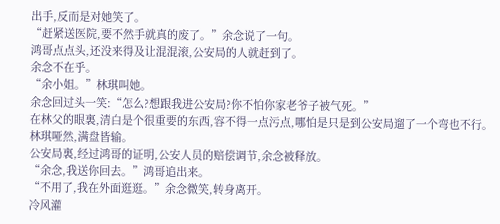出手,反而是对她笑了。
“赶紧送医院,要不然手就真的废了。”余念说了一句。
鸿哥点点头,还没来得及让混混滚,公安局的人就赶到了。
余念不在乎。
“余小姐。”林琪叫她。
余念回过头一笑:“怎么?想跟我进公安局?你不怕你家老爷子被气死。”
在林父的眼裏,清白是个很重要的东西,容不得一点污点,哪怕是只是到公安局遛了一个弯也不行。
林琪哑然,满盘皆输。
公安局裏,经过鸿哥的证明,公安人员的赔偿调节,余念被释放。
“余念,我送你回去。”鸿哥追出来。
“不用了,我在外面逛逛。”余念微笑,转身离开。
冷风灌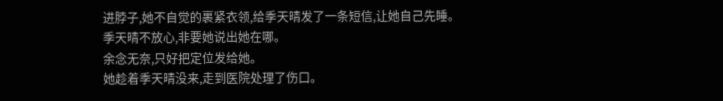进脖子,她不自觉的裹紧衣领,给季天晴发了一条短信,让她自己先睡。
季天晴不放心,非要她说出她在哪。
余念无奈,只好把定位发给她。
她趁着季天晴没来,走到医院处理了伤口。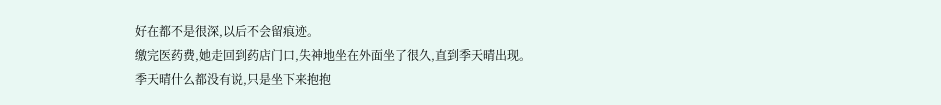好在都不是很深,以后不会留痕迹。
缴完医药费,她走回到药店门口,失神地坐在外面坐了很久,直到季天晴出现。
季天晴什么都没有说,只是坐下来抱抱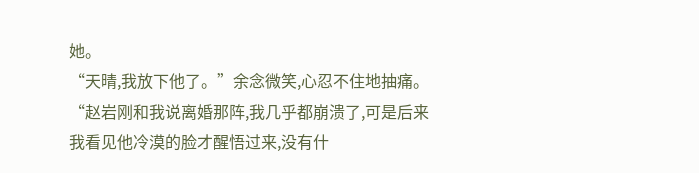她。
“天晴,我放下他了。”余念微笑,心忍不住地抽痛。
“赵岩刚和我说离婚那阵,我几乎都崩溃了,可是后来我看见他冷漠的脸才醒悟过来,没有什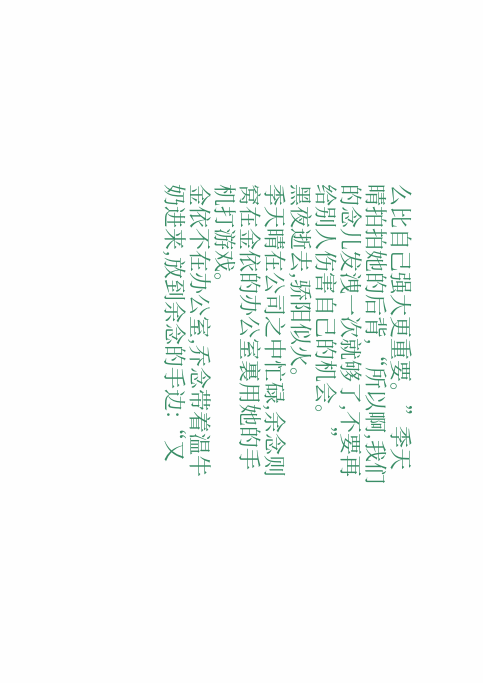么比自己强大更重要。”季天晴拍拍她的后背,“所以啊,我们的念儿发洩一次就够了,不要再给别人伤害自己的机会。”
黑夜逝去,骄阳似火。
季天晴在公司之中忙碌,余念则窝在金依的办公室裏用她的手机打游戏。
金依不在办公室,乔念带着温牛奶进来,放到余念的手边:“又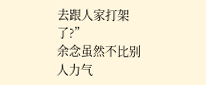去跟人家打架了?”
余念虽然不比别人力气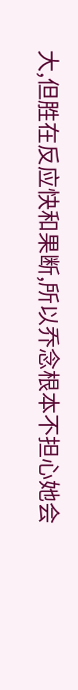大,但胜在反应快和果断,所以乔念根本不担心她会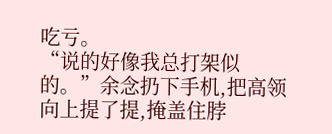吃亏。
“说的好像我总打架似的。”余念扔下手机,把高领向上提了提,掩盖住脖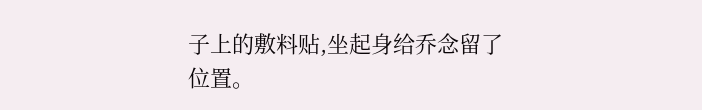子上的敷料贴,坐起身给乔念留了位置。